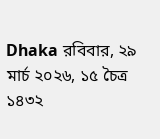Dhaka রবিবার, ২৯ মার্চ ২০২৬, ১৫ চৈত্র ১৪৩২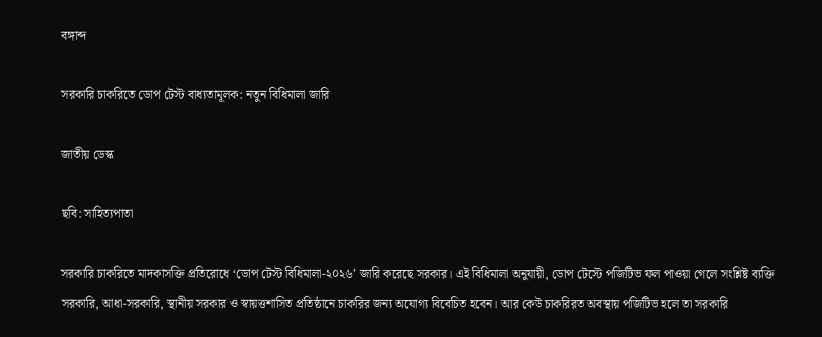বঙ্গাব্দ

সরকারি চাকরিতে ডোপ টেস্ট বাধ্যতামূলক: নতুন বিধিমালা জারি

জাতীয় ডেস্ক

ছবি: সাহিত্যপাতা

সরকারি চাকরিতে মাদকাসক্তি প্রতিরোধে ‘ডোপ টেস্ট বিধিমালা-২০২৬’ জারি করেছে সরকার। এই বিধিমালা অনুযায়ী, ডোপ টেস্টে পজিটিভ ফল পাওয়া গেলে সংশ্লিষ্ট ব্যক্তি সরকারি, আধা-সরকারি, স্থানীয় সরকার ও স্বায়ত্তশাসিত প্রতিষ্ঠানে চাকরির জন্য অযোগ্য বিবেচিত হবেন। আর কেউ চাকরিরত অবস্থায় পজিটিভ হলে তা সরকারি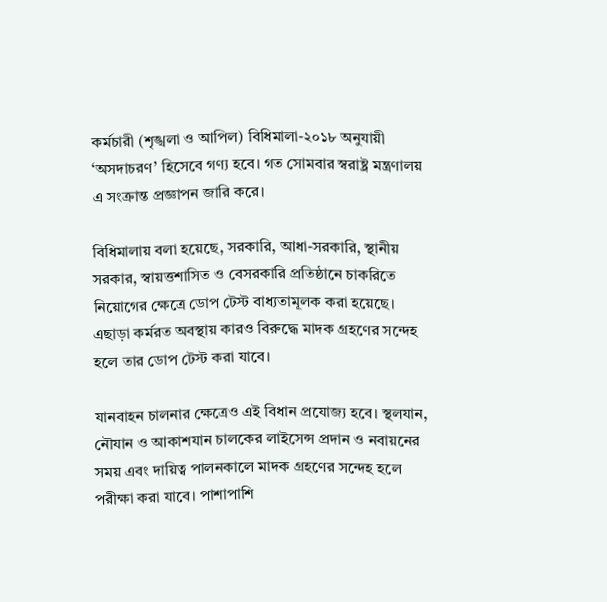কর্মচারী (শৃঙ্খলা ও আপিল) বিধিমালা-২০১৮ অনুযায়ী ‘অসদাচরণ’ হিসেবে গণ্য হবে। গত সোমবার স্বরাষ্ট্র মন্ত্রণালয় এ সংক্রান্ত প্রজ্ঞাপন জারি করে।

বিধিমালায় বলা হয়েছে, সরকারি, আধা-সরকারি, স্থানীয় সরকার, স্বায়ত্তশাসিত ও বেসরকারি প্রতিষ্ঠানে চাকরিতে নিয়োগের ক্ষেত্রে ডোপ টেস্ট বাধ্যতামূলক করা হয়েছে। এছাড়া কর্মরত অবস্থায় কারও বিরুদ্ধে মাদক গ্রহণের সন্দেহ হলে তার ডোপ টেস্ট করা যাবে।

যানবাহন চালনার ক্ষেত্রেও এই বিধান প্রযোজ্য হবে। স্থলযান, নৌযান ও আকাশযান চালকের লাইসেন্স প্রদান ও নবায়নের সময় এবং দায়িত্ব পালনকালে মাদক গ্রহণের সন্দেহ হলে পরীক্ষা করা যাবে। পাশাপাশি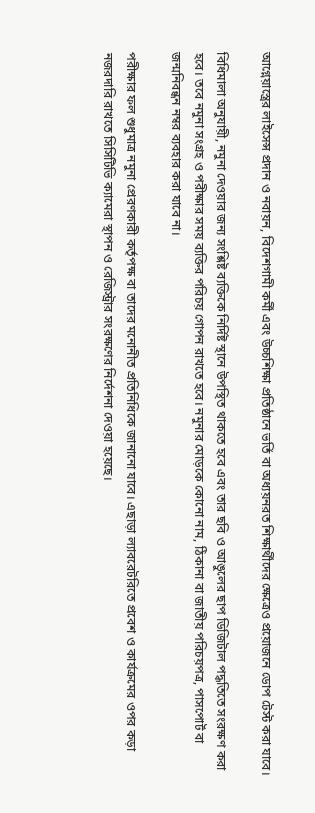আগ্নেয়াস্ত্রের লাইসেন্স প্রদান ও নবায়ন, বিদেশগামী কর্মী এবং উচ্চশিক্ষা প্রতিষ্ঠানে ভর্তি বা অধ্যয়নরত শিক্ষার্থীদের ক্ষেত্রেও প্রয়োজনে ডোপ টেস্ট করা যাবে।

বিধিমালা অনুযায়ী, নমুনা দেওয়ার জন্য সংশ্লিষ্ট ব্যক্তিকে নির্দিষ্ট স্থানে উপস্থিত থাকতে হবে এবং তার ছবি ও আঙুলের ছাপ ডিজিটাল পদ্ধতিতে সংরক্ষণ করা হবে। তবে নমুনা সংগ্রহ ও পরীক্ষার সময় ব্যক্তির পরিচয় গোপন রাখতে হবে। নমুনার মোড়কে কোনো নাম, ঠিকানা বা জাতীয় পরিচয়পত্র, পাসপোর্ট বা জন্মনিবন্ধন নম্বর ব্যবহার করা যাবে না।

পরীক্ষার ফল শুধুমাত্র নমুনা প্রেরণকারী কর্তৃপক্ষ বা তাদের মনোনীত প্রতিনিধিকে জানানো যাবে। এছাড়া ল্যাবরেটরিতে প্রবেশ ও কার্যক্রমের ওপর কড়া নজরদারি রাখতে সিসিটিভি ক্যামেরা স্থাপন ও রেজিস্ট্রার সংরক্ষণের নির্দেশনা দেওয়া হয়েছে।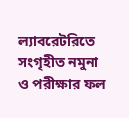ল্যাবরেটরিতে সংগৃহীত নমুনা ও পরীক্ষার ফল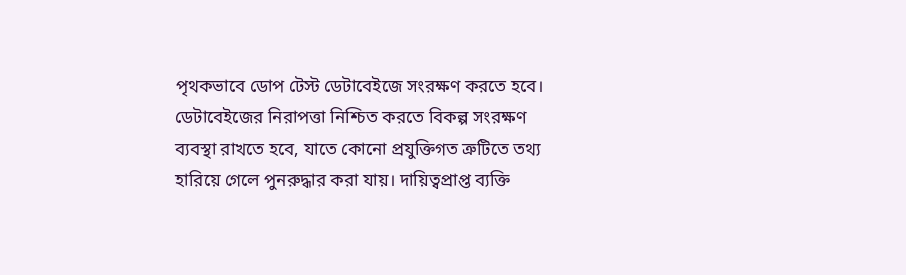পৃথকভাবে ডোপ টেস্ট ডেটাবেইজে সংরক্ষণ করতে হবে। ডেটাবেইজের নিরাপত্তা নিশ্চিত করতে বিকল্প সংরক্ষণ ব্যবস্থা রাখতে হবে, যাতে কোনো প্রযুক্তিগত ত্রুটিতে তথ্য হারিয়ে গেলে পুনরুদ্ধার করা যায়। দায়িত্বপ্রাপ্ত ব্যক্তি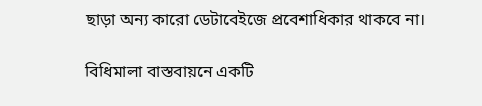ছাড়া অন্য কারো ডেটাবেইজে প্রবেশাধিকার থাকবে না।

বিধিমালা বাস্তবায়নে একটি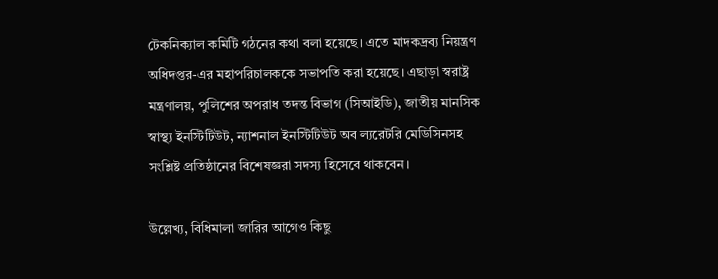টেকনিক্যাল কমিটি গঠনের কথা বলা হয়েছে। এতে মাদকদ্রব্য নিয়ন্ত্রণ অধিদপ্তর-এর মহাপরিচালককে সভাপতি করা হয়েছে। এছাড়া স্বরাষ্ট্র মন্ত্রণালয়, পুলিশের অপরাধ তদন্ত বিভাগ (সিআইডি), জাতীয় মানসিক স্বাস্থ্য ইনস্টিটিউট, ন্যাশনাল ইনস্টিটিউট অব ল্যরেটরি মেডিসিনসহ সংশ্লিষ্ট প্রতিষ্ঠানের বিশেষজ্ঞরা সদস্য হিসেবে থাকবেন।

উল্লেখ্য, বিধিমালা জারির আগেও কিছু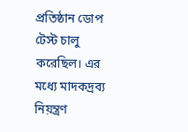প্রতিষ্ঠান ডোপ টেস্ট চালু করেছিল। এর মধ্যে মাদকদ্রব্য নিয়ন্ত্রণ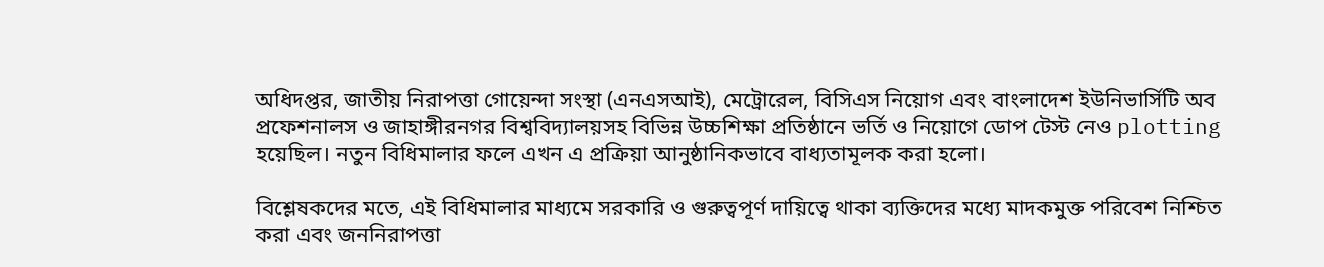অধিদপ্তর, জাতীয় নিরাপত্তা গোয়েন্দা সংস্থা (এনএসআই), মেট্রোরেল, বিসিএস নিয়োগ এবং বাংলাদেশ ইউনিভার্সিটি অব প্রফেশনালস ও জাহাঙ্গীরনগর বিশ্ববিদ্যালয়সহ বিভিন্ন উচ্চশিক্ষা প্রতিষ্ঠানে ভর্তি ও নিয়োগে ডোপ টেস্ট নেও plotting হয়েছিল। নতুন বিধিমালার ফলে এখন এ প্রক্রিয়া আনুষ্ঠানিকভাবে বাধ্যতামূলক করা হলো।

বিশ্লেষকদের মতে, এই বিধিমালার মাধ্যমে সরকারি ও গুরুত্বপূর্ণ দায়িত্বে থাকা ব্যক্তিদের মধ্যে মাদকমুক্ত পরিবেশ নিশ্চিত করা এবং জননিরাপত্তা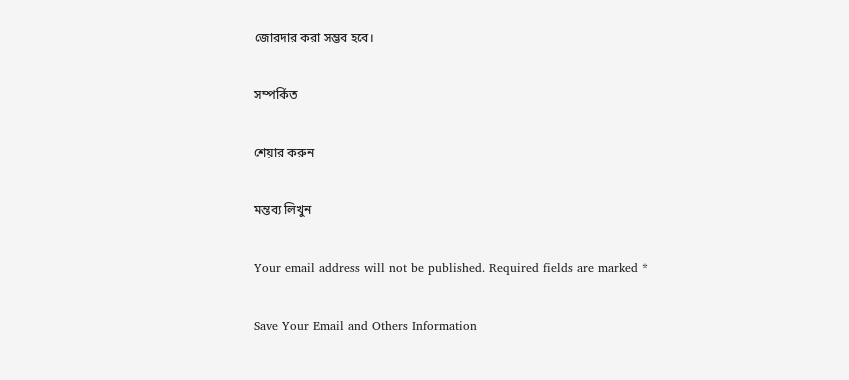জোরদার করা সম্ভব হবে।

সম্পর্কিত

শেয়ার করুন

মন্তব্য লিখুন

Your email address will not be published. Required fields are marked *

Save Your Email and Others Information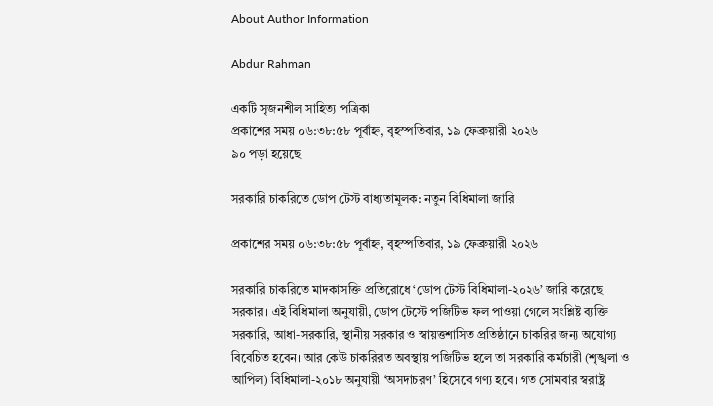About Author Information

Abdur Rahman

একটি সৃজনশীল সাহিত্য পত্রিকা
প্রকাশের সময় ০৬:৩৮:৫৮ পূর্বাহ্ন, বৃহস্পতিবার, ১৯ ফেব্রুয়ারী ২০২৬
৯০ পড়া হয়েছে

সরকারি চাকরিতে ডোপ টেস্ট বাধ্যতামূলক: নতুন বিধিমালা জারি

প্রকাশের সময় ০৬:৩৮:৫৮ পূর্বাহ্ন, বৃহস্পতিবার, ১৯ ফেব্রুয়ারী ২০২৬

সরকারি চাকরিতে মাদকাসক্তি প্রতিরোধে ‘ডোপ টেস্ট বিধিমালা-২০২৬’ জারি করেছে সরকার। এই বিধিমালা অনুযায়ী, ডোপ টেস্টে পজিটিভ ফল পাওয়া গেলে সংশ্লিষ্ট ব্যক্তি সরকারি, আধা-সরকারি, স্থানীয় সরকার ও স্বায়ত্তশাসিত প্রতিষ্ঠানে চাকরির জন্য অযোগ্য বিবেচিত হবেন। আর কেউ চাকরিরত অবস্থায় পজিটিভ হলে তা সরকারি কর্মচারী (শৃঙ্খলা ও আপিল) বিধিমালা-২০১৮ অনুযায়ী ‘অসদাচরণ’ হিসেবে গণ্য হবে। গত সোমবার স্বরাষ্ট্র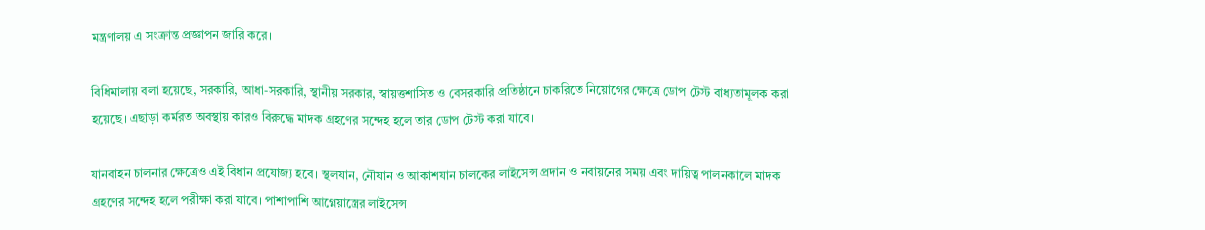মন্ত্রণালয় এ সংক্রান্ত প্রজ্ঞাপন জারি করে।

বিধিমালায় বলা হয়েছে, সরকারি, আধা-সরকারি, স্থানীয় সরকার, স্বায়ত্তশাসিত ও বেসরকারি প্রতিষ্ঠানে চাকরিতে নিয়োগের ক্ষেত্রে ডোপ টেস্ট বাধ্যতামূলক করা হয়েছে। এছাড়া কর্মরত অবস্থায় কারও বিরুদ্ধে মাদক গ্রহণের সন্দেহ হলে তার ডোপ টেস্ট করা যাবে।

যানবাহন চালনার ক্ষেত্রেও এই বিধান প্রযোজ্য হবে। স্থলযান, নৌযান ও আকাশযান চালকের লাইসেন্স প্রদান ও নবায়নের সময় এবং দায়িত্ব পালনকালে মাদক গ্রহণের সন্দেহ হলে পরীক্ষা করা যাবে। পাশাপাশি আগ্নেয়াস্ত্রের লাইসেন্স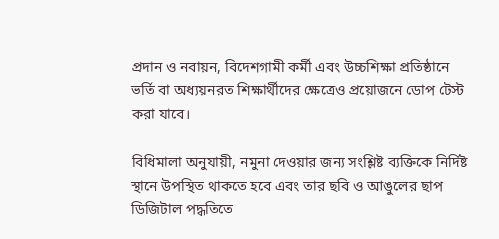প্রদান ও নবায়ন, বিদেশগামী কর্মী এবং উচ্চশিক্ষা প্রতিষ্ঠানে ভর্তি বা অধ্যয়নরত শিক্ষার্থীদের ক্ষেত্রেও প্রয়োজনে ডোপ টেস্ট করা যাবে।

বিধিমালা অনুযায়ী, নমুনা দেওয়ার জন্য সংশ্লিষ্ট ব্যক্তিকে নির্দিষ্ট স্থানে উপস্থিত থাকতে হবে এবং তার ছবি ও আঙুলের ছাপ ডিজিটাল পদ্ধতিতে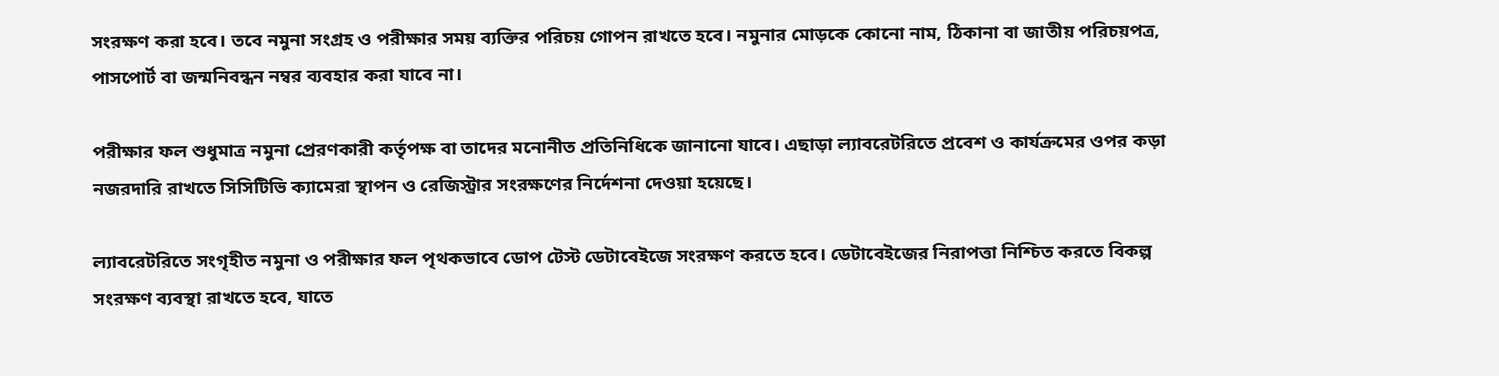সংরক্ষণ করা হবে। তবে নমুনা সংগ্রহ ও পরীক্ষার সময় ব্যক্তির পরিচয় গোপন রাখতে হবে। নমুনার মোড়কে কোনো নাম, ঠিকানা বা জাতীয় পরিচয়পত্র, পাসপোর্ট বা জন্মনিবন্ধন নম্বর ব্যবহার করা যাবে না।

পরীক্ষার ফল শুধুমাত্র নমুনা প্রেরণকারী কর্তৃপক্ষ বা তাদের মনোনীত প্রতিনিধিকে জানানো যাবে। এছাড়া ল্যাবরেটরিতে প্রবেশ ও কার্যক্রমের ওপর কড়া নজরদারি রাখতে সিসিটিভি ক্যামেরা স্থাপন ও রেজিস্ট্রার সংরক্ষণের নির্দেশনা দেওয়া হয়েছে।

ল্যাবরেটরিতে সংগৃহীত নমুনা ও পরীক্ষার ফল পৃথকভাবে ডোপ টেস্ট ডেটাবেইজে সংরক্ষণ করতে হবে। ডেটাবেইজের নিরাপত্তা নিশ্চিত করতে বিকল্প সংরক্ষণ ব্যবস্থা রাখতে হবে, যাতে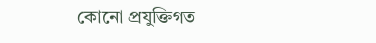কোনো প্রযুক্তিগত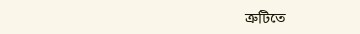ত্রুটিতে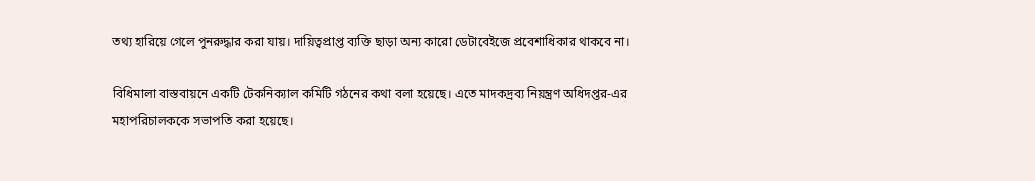তথ্য হারিয়ে গেলে পুনরুদ্ধার করা যায়। দায়িত্বপ্রাপ্ত ব্যক্তি ছাড়া অন্য কারো ডেটাবেইজে প্রবেশাধিকার থাকবে না।

বিধিমালা বাস্তবায়নে একটি টেকনিক্যাল কমিটি গঠনের কথা বলা হয়েছে। এতে মাদকদ্রব্য নিয়ন্ত্রণ অধিদপ্তর-এর মহাপরিচালককে সভাপতি করা হয়েছে।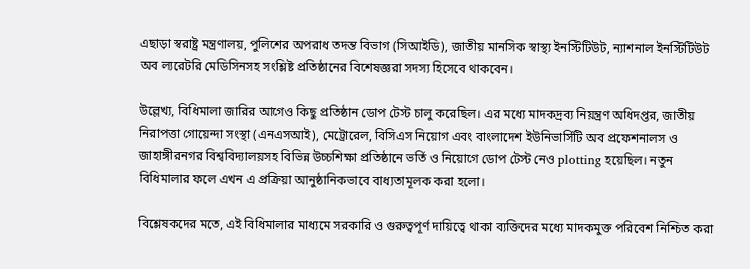এছাড়া স্বরাষ্ট্র মন্ত্রণালয়, পুলিশের অপরাধ তদন্ত বিভাগ (সিআইডি), জাতীয় মানসিক স্বাস্থ্য ইনস্টিটিউট, ন্যাশনাল ইনস্টিটিউট অব ল্যরেটরি মেডিসিনসহ সংশ্লিষ্ট প্রতিষ্ঠানের বিশেষজ্ঞরা সদস্য হিসেবে থাকবেন।

উল্লেখ্য, বিধিমালা জারির আগেও কিছু প্রতিষ্ঠান ডোপ টেস্ট চালু করেছিল। এর মধ্যে মাদকদ্রব্য নিয়ন্ত্রণ অধিদপ্তর, জাতীয় নিরাপত্তা গোয়েন্দা সংস্থা (এনএসআই), মেট্রোরেল, বিসিএস নিয়োগ এবং বাংলাদেশ ইউনিভার্সিটি অব প্রফেশনালস ও জাহাঙ্গীরনগর বিশ্ববিদ্যালয়সহ বিভিন্ন উচ্চশিক্ষা প্রতিষ্ঠানে ভর্তি ও নিয়োগে ডোপ টেস্ট নেও plotting হয়েছিল। নতুন বিধিমালার ফলে এখন এ প্রক্রিয়া আনুষ্ঠানিকভাবে বাধ্যতামূলক করা হলো।

বিশ্লেষকদের মতে, এই বিধিমালার মাধ্যমে সরকারি ও গুরুত্বপূর্ণ দায়িত্বে থাকা ব্যক্তিদের মধ্যে মাদকমুক্ত পরিবেশ নিশ্চিত করা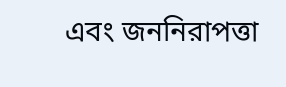এবং জননিরাপত্তা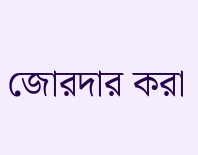জোরদার করা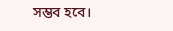সম্ভব হবে।